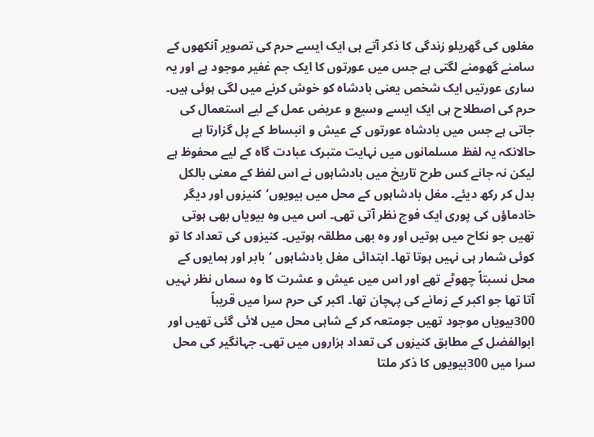مغلوں کی گھریلو زندگی کا ذکر آتے ہی ایک ایسے حرم کی تصویر آنکھوں کے سامنے گھومنے لگتی ہے جس میں عورتوں کا ایک جم غفیر موجود ہے اور یہ ساری عورتیں ایک شخص یعنی بادشاہ کو خوش کرنے میں لگی ہوئی ہیں۔ حرم کی اصطلاح ہی ایک ایسے وسیع و عریض عمل کے لیے استعمال کی جاتی ہے جس میں بادشاہ عورتوں کے عیش و انبساط کے پل گزارتا ہے حالانکہ یہ لفظ مسلمانوں میں نہایت متبرک عبادت گاہ کے لیے محفوظ ہے لیکن نہ جانے کس طرح تاریخ میں بادشاہوں نے اس لفظ کے معنی بالکل بدل کر رکھ دیئے۔ مغل بادشاہوں کے محل میں بیویوں‘کنیزوں اور دیگر خادماؤں کی پوری ایک فوج نظر آتی تھی۔ اس میں وہ بیویاں بھی ہوتی تھیں جو نکاح میں ہوتیں اور وہ بھی مطلقہ ہوتیں۔ کنیزوں کی تعداد کا تو کوئی شمار ہی نہیں ہوتا تھا۔ ابتدائی مغل بادشاہوں ‘بابر اور ہمایوں کے محل نسبتاً چھوٹے تھے اور اس میں عیش و عشرت کا وہ سماں نظر نہیں آتا تھا جو اکبر کے زمانے کی پہچان تھا۔ اکبر کی حرم سرا میں قریباً 300بیویاں موجود تھیں جومتعہ کر کے شاہی محل میں لائی گئی تھیں اور ابوالفضل کے مطابق کنیزوں کی تعداد ہزاروں میں تھی۔ جہانگیر کی محل سرا میں 300بیویوں کا ذکر ملتا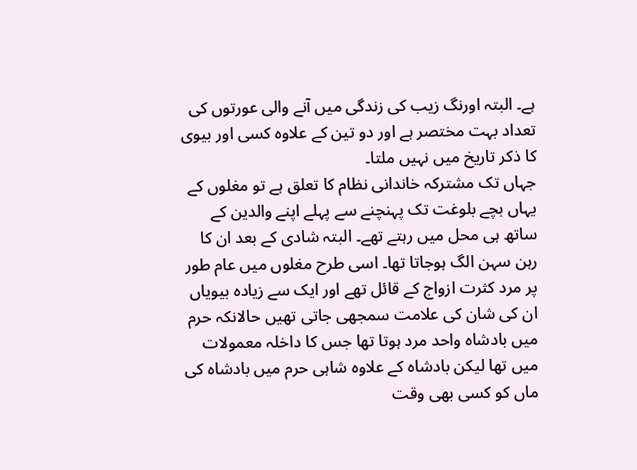ہے۔ البتہ اورنگ زیب کی زندگی میں آنے والی عورتوں کی تعداد بہت مختصر ہے اور دو تین کے علاوہ کسی اور بیوی کا ذکر تاریخ میں نہیں ملتا۔
جہاں تک مشترکہ خاندانی نظام کا تعلق ہے تو مغلوں کے یہاں بچے بلوغت تک پہنچنے سے پہلے اپنے والدین کے ساتھ ہی محل میں رہتے تھے۔ البتہ شادی کے بعد ان کا رہن سہن الگ ہوجاتا تھا۔ اسی طرح مغلوں میں عام طور پر مرد کثرت ازواج کے قائل تھے اور ایک سے زیادہ بیویاں ان کی شان کی علامت سمجھی جاتی تھیں حالانکہ حرم میں بادشاہ واحد مرد ہوتا تھا جس کا داخلہ معمولات میں تھا لیکن بادشاہ کے علاوہ شاہی حرم میں بادشاہ کی ماں کو کسی بھی وقت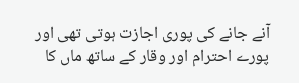آنے جانے کی پوری اجازت ہوتی تھی اور پورے احترام اور وقار کے ساتھ ماں کا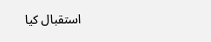استقبال کیا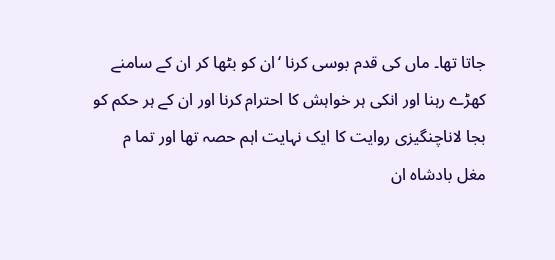جاتا تھا۔ ماں کی قدم بوسی کرنا ‘ان کو بٹھا کر ان کے سامنے کھڑے رہنا اور انکی ہر خواہش کا احترام کرنا اور ان کے ہر حکم کو بجا لاناچنگیزی روایت کا ایک نہایت اہم حصہ تھا اور تما م مغل بادشاہ ان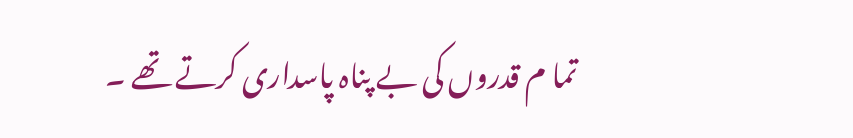تما م قدروں کی بے پناہ پاسداری کرتے تھے ۔